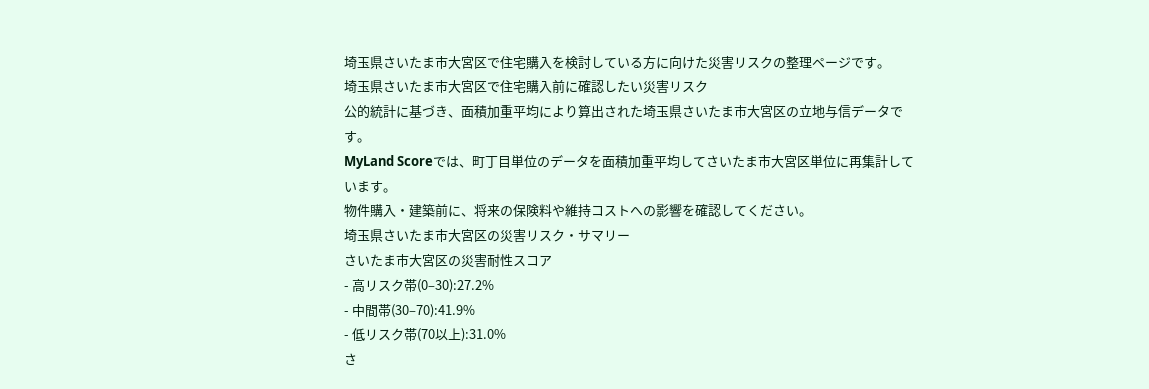埼玉県さいたま市大宮区で住宅購入を検討している方に向けた災害リスクの整理ページです。
埼玉県さいたま市大宮区で住宅購入前に確認したい災害リスク
公的統計に基づき、面積加重平均により算出された埼玉県さいたま市大宮区の立地与信データです。
MyLand Scoreでは、町丁目単位のデータを面積加重平均してさいたま市大宮区単位に再集計しています。
物件購入・建築前に、将来の保険料や維持コストへの影響を確認してください。
埼玉県さいたま市大宮区の災害リスク・サマリー
さいたま市大宮区の災害耐性スコア
- 高リスク帯(0–30):27.2%
- 中間帯(30–70):41.9%
- 低リスク帯(70以上):31.0%
さ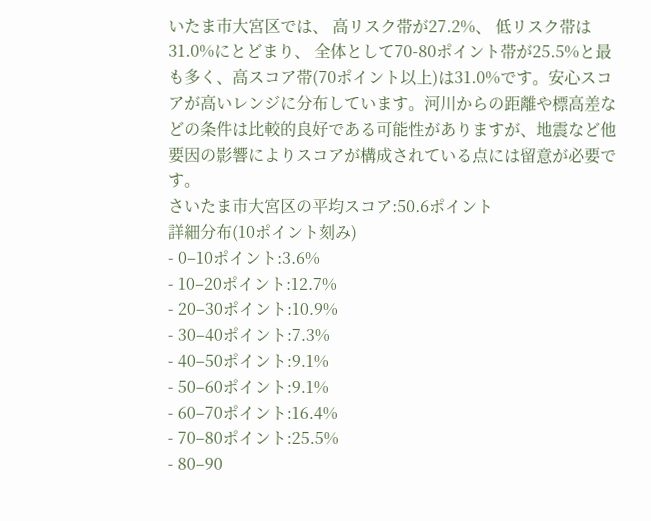いたま市大宮区では、 高リスク帯が27.2%、 低リスク帯は31.0%にとどまり、 全体として70-80ポイント帯が25.5%と最も多く、高スコア帯(70ポイント以上)は31.0%です。安心スコアが高いレンジに分布しています。河川からの距離や標高差などの条件は比較的良好である可能性がありますが、地震など他要因の影響によりスコアが構成されている点には留意が必要です。
さいたま市大宮区の平均スコア:50.6ポイント
詳細分布(10ポイント刻み)
- 0–10ポイント:3.6%
- 10–20ポイント:12.7%
- 20–30ポイント:10.9%
- 30–40ポイント:7.3%
- 40–50ポイント:9.1%
- 50–60ポイント:9.1%
- 60–70ポイント:16.4%
- 70–80ポイント:25.5%
- 80–90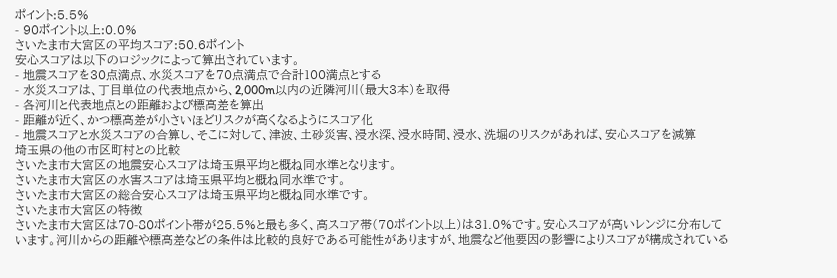ポイント:5.5%
- 90ポイント以上:0.0%
さいたま市大宮区の平均スコア:50.6ポイント
安心スコアは以下のロジックによって算出されています。
- 地震スコアを30点満点、水災スコアを70点満点で合計100満点とする
- 水災スコアは、丁目単位の代表地点から、2,000m以内の近隣河川(最大3本)を取得
- 各河川と代表地点との距離および標高差を算出
- 距離が近く、かつ標高差が小さいほどリスクが高くなるようにスコア化
- 地震スコアと水災スコアの合算し、そこに対して、津波、土砂災害、浸水深、浸水時間、浸水、洗堀のリスクがあれば、安心スコアを減算
埼玉県の他の市区町村との比較
さいたま市大宮区の地震安心スコアは埼玉県平均と概ね同水準となります。
さいたま市大宮区の水害スコアは埼玉県平均と概ね同水準です。
さいたま市大宮区の総合安心スコアは埼玉県平均と概ね同水準です。
さいたま市大宮区の特徴
さいたま市大宮区は70-80ポイント帯が25.5%と最も多く、高スコア帯(70ポイント以上)は31.0%です。安心スコアが高いレンジに分布しています。河川からの距離や標高差などの条件は比較的良好である可能性がありますが、地震など他要因の影響によりスコアが構成されている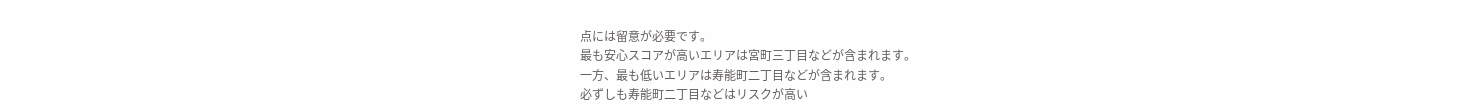点には留意が必要です。
最も安心スコアが高いエリアは宮町三丁目などが含まれます。
一方、最も低いエリアは寿能町二丁目などが含まれます。
必ずしも寿能町二丁目などはリスクが高い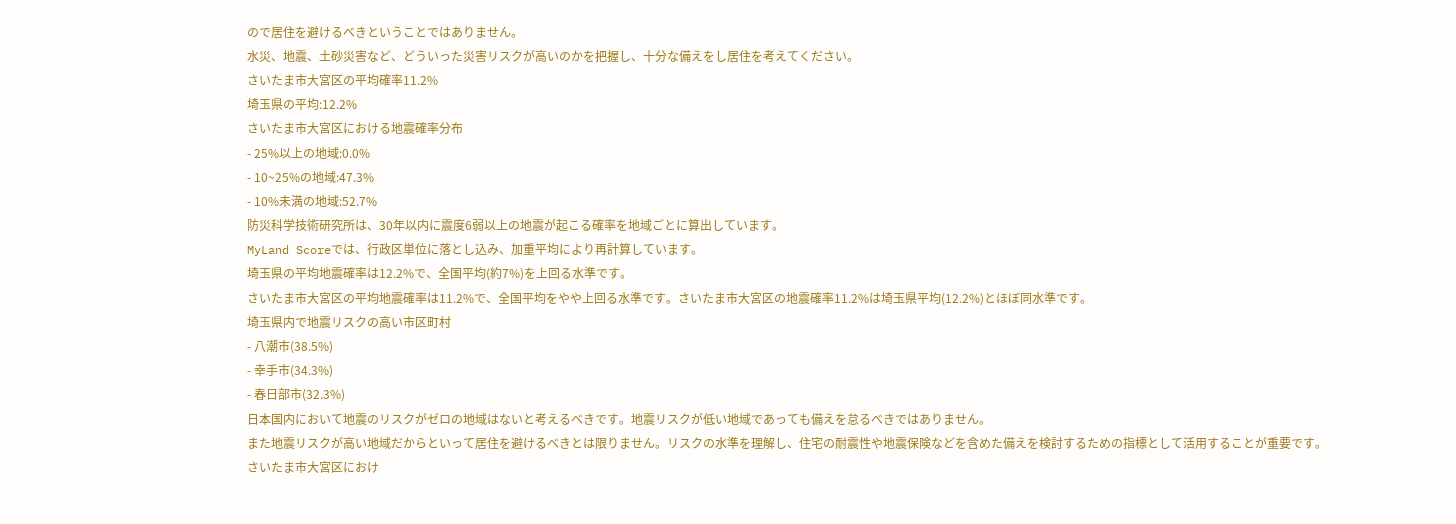ので居住を避けるべきということではありません。
水災、地震、土砂災害など、どういった災害リスクが高いのかを把握し、十分な備えをし居住を考えてください。
さいたま市大宮区の平均確率11.2%
埼玉県の平均:12.2%
さいたま市大宮区における地震確率分布
- 25%以上の地域:0.0%
- 10~25%の地域:47.3%
- 10%未満の地域:52.7%
防災科学技術研究所は、30年以内に震度6弱以上の地震が起こる確率を地域ごとに算出しています。
MyLand Scoreでは、行政区単位に落とし込み、加重平均により再計算しています。
埼玉県の平均地震確率は12.2%で、全国平均(約7%)を上回る水準です。
さいたま市大宮区の平均地震確率は11.2%で、全国平均をやや上回る水準です。さいたま市大宮区の地震確率11.2%は埼玉県平均(12.2%)とほぼ同水準です。
埼玉県内で地震リスクの高い市区町村
- 八潮市(38.5%)
- 幸手市(34.3%)
- 春日部市(32.3%)
日本国内において地震のリスクがゼロの地域はないと考えるべきです。地震リスクが低い地域であっても備えを怠るべきではありません。
また地震リスクが高い地域だからといって居住を避けるべきとは限りません。リスクの水準を理解し、住宅の耐震性や地震保険などを含めた備えを検討するための指標として活用することが重要です。
さいたま市大宮区におけ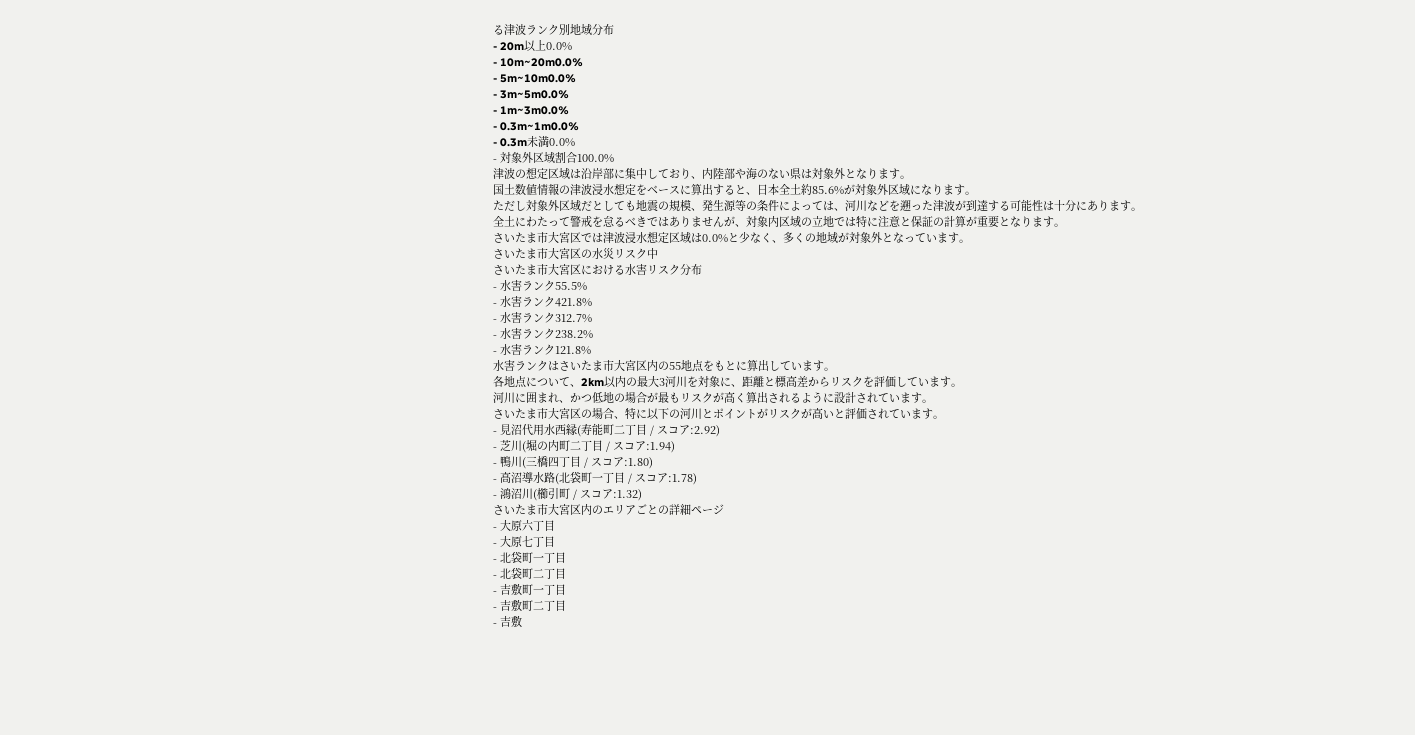る津波ランク別地域分布
- 20m以上0.0%
- 10m~20m0.0%
- 5m~10m0.0%
- 3m~5m0.0%
- 1m~3m0.0%
- 0.3m~1m0.0%
- 0.3m未満0.0%
- 対象外区域割合100.0%
津波の想定区域は沿岸部に集中しており、内陸部や海のない県は対象外となります。
国土数値情報の津波浸水想定をベースに算出すると、日本全土約85.6%が対象外区域になります。
ただし対象外区域だとしても地震の規模、発生源等の条件によっては、河川などを遡った津波が到達する可能性は十分にあります。
全土にわたって警戒を怠るべきではありませんが、対象内区域の立地では特に注意と保証の計算が重要となります。
さいたま市大宮区では津波浸水想定区域は0.0%と少なく、多くの地域が対象外となっています。
さいたま市大宮区の水災リスク中
さいたま市大宮区における水害リスク分布
- 水害ランク55.5%
- 水害ランク421.8%
- 水害ランク312.7%
- 水害ランク238.2%
- 水害ランク121.8%
水害ランクはさいたま市大宮区内の55地点をもとに算出しています。
各地点について、2km以内の最大3河川を対象に、距離と標高差からリスクを評価しています。
河川に囲まれ、かつ低地の場合が最もリスクが高く算出されるように設計されています。
さいたま市大宮区の場合、特に以下の河川とポイントがリスクが高いと評価されています。
- 見沼代用水西縁(寿能町二丁目 / スコア:2.92)
- 芝川(堀の内町二丁目 / スコア:1.94)
- 鴨川(三橋四丁目 / スコア:1.80)
- 高沼導水路(北袋町一丁目 / スコア:1.78)
- 鴻沼川(櫛引町 / スコア:1.32)
さいたま市大宮区内のエリアごとの詳細ページ
- 大原六丁目
- 大原七丁目
- 北袋町一丁目
- 北袋町二丁目
- 吉敷町一丁目
- 吉敷町二丁目
- 吉敷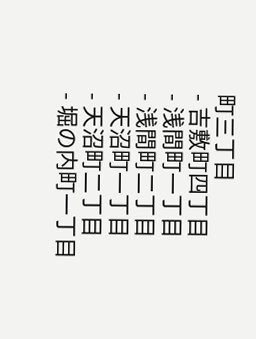町三丁目
- 吉敷町四丁目
- 浅間町一丁目
- 浅間町二丁目
- 天沼町一丁目
- 天沼町二丁目
- 堀の内町一丁目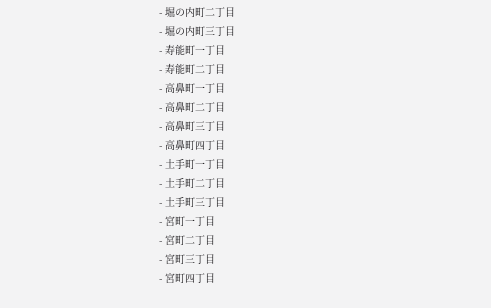- 堀の内町二丁目
- 堀の内町三丁目
- 寿能町一丁目
- 寿能町二丁目
- 高鼻町一丁目
- 高鼻町二丁目
- 高鼻町三丁目
- 高鼻町四丁目
- 土手町一丁目
- 土手町二丁目
- 土手町三丁目
- 宮町一丁目
- 宮町二丁目
- 宮町三丁目
- 宮町四丁目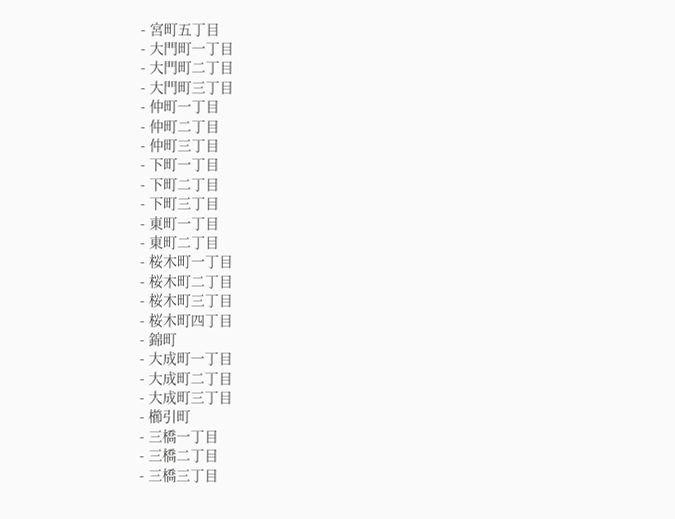- 宮町五丁目
- 大門町一丁目
- 大門町二丁目
- 大門町三丁目
- 仲町一丁目
- 仲町二丁目
- 仲町三丁目
- 下町一丁目
- 下町二丁目
- 下町三丁目
- 東町一丁目
- 東町二丁目
- 桜木町一丁目
- 桜木町二丁目
- 桜木町三丁目
- 桜木町四丁目
- 錦町
- 大成町一丁目
- 大成町二丁目
- 大成町三丁目
- 櫛引町
- 三橋一丁目
- 三橋二丁目
- 三橋三丁目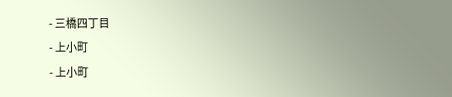- 三橋四丁目
- 上小町
- 上小町